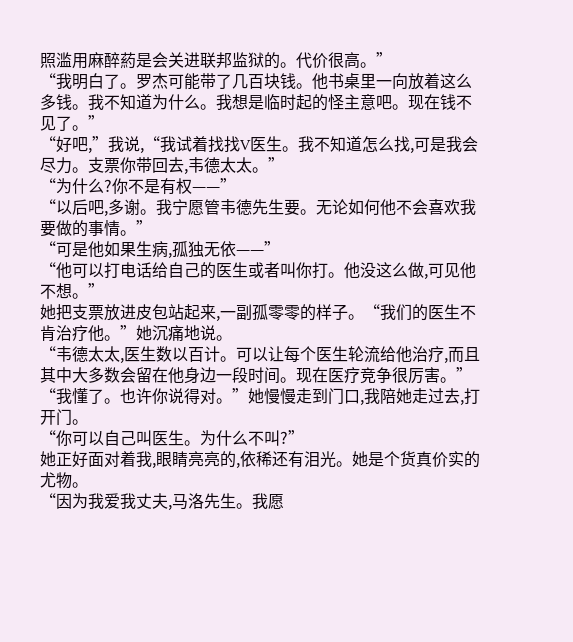照滥用麻醉葯是会关进联邦监狱的。代价很高。”
“我明白了。罗杰可能带了几百块钱。他书桌里一向放着这么多钱。我不知道为什么。我想是临时起的怪主意吧。现在钱不见了。”
“好吧,”我说,“我试着找找V医生。我不知道怎么找,可是我会尽力。支票你带回去,韦德太太。”
“为什么?你不是有权——”
“以后吧,多谢。我宁愿管韦德先生要。无论如何他不会喜欢我要做的事情。”
“可是他如果生病,孤独无依——”
“他可以打电话给自己的医生或者叫你打。他没这么做,可见他不想。”
她把支票放进皮包站起来,一副孤零零的样子。“我们的医生不肯治疗他。”她沉痛地说。
“韦德太太,医生数以百计。可以让每个医生轮流给他治疗,而且其中大多数会留在他身边一段时间。现在医疗竞争很厉害。”
“我懂了。也许你说得对。”她慢慢走到门口,我陪她走过去,打开门。
“你可以自己叫医生。为什么不叫?”
她正好面对着我,眼睛亮亮的,依稀还有泪光。她是个货真价实的尤物。
“因为我爱我丈夫,马洛先生。我愿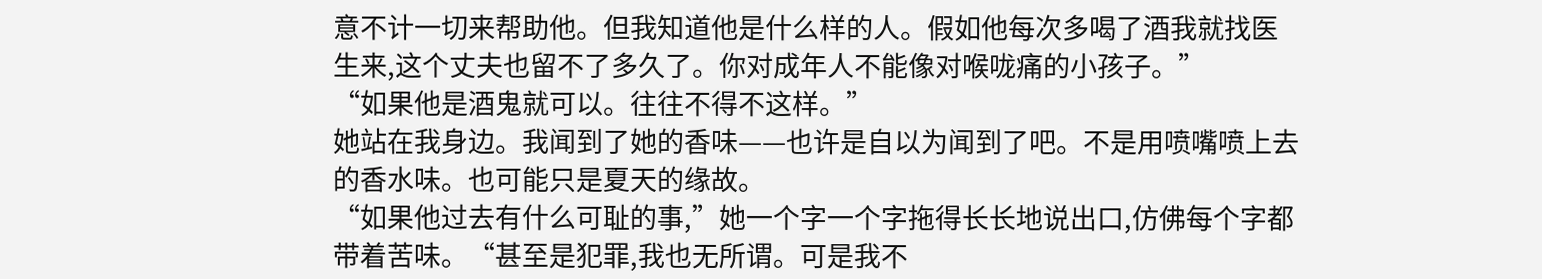意不计一切来帮助他。但我知道他是什么样的人。假如他每次多喝了酒我就找医生来,这个丈夫也留不了多久了。你对成年人不能像对喉咙痛的小孩子。”
“如果他是酒鬼就可以。往往不得不这样。”
她站在我身边。我闻到了她的香味——也许是自以为闻到了吧。不是用喷嘴喷上去的香水味。也可能只是夏天的缘故。
“如果他过去有什么可耻的事,”她一个字一个字拖得长长地说出口,仿佛每个字都带着苦味。“甚至是犯罪,我也无所谓。可是我不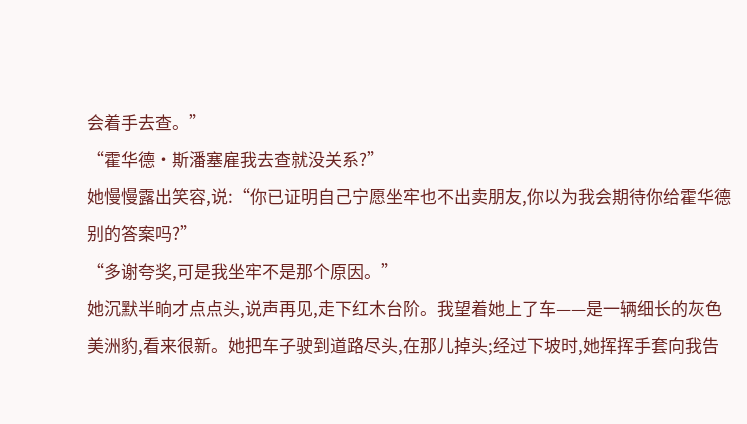会着手去查。”
“霍华德·斯潘塞雇我去查就没关系?”
她慢慢露出笑容,说:“你已证明自己宁愿坐牢也不出卖朋友,你以为我会期待你给霍华德别的答案吗?”
“多谢夸奖,可是我坐牢不是那个原因。”
她沉默半晌才点点头,说声再见,走下红木台阶。我望着她上了车——是一辆细长的灰色美洲豹,看来很新。她把车子驶到道路尽头,在那儿掉头;经过下坡时,她挥挥手套向我告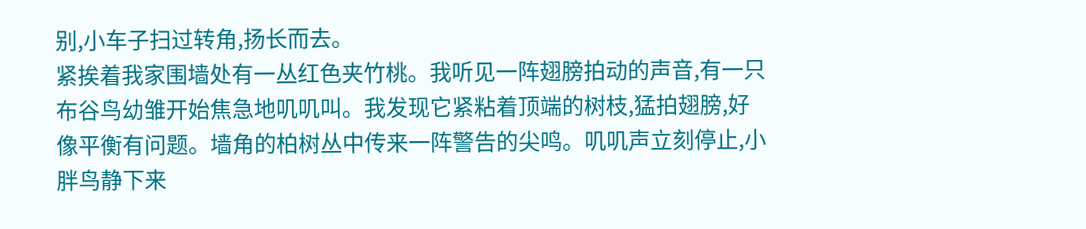别,小车子扫过转角,扬长而去。
紧挨着我家围墙处有一丛红色夹竹桃。我听见一阵翅膀拍动的声音,有一只布谷鸟幼雏开始焦急地叽叽叫。我发现它紧粘着顶端的树枝,猛拍翅膀,好像平衡有问题。墙角的柏树丛中传来一阵警告的尖鸣。叽叽声立刻停止,小胖鸟静下来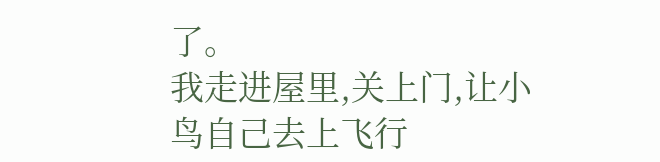了。
我走进屋里,关上门,让小鸟自己去上飞行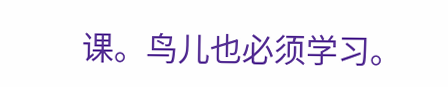课。鸟儿也必须学习。